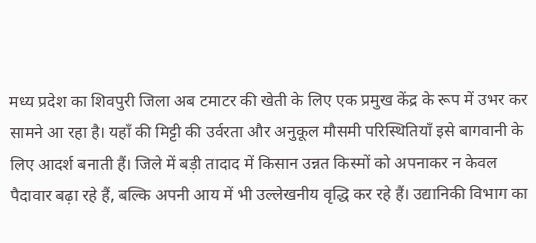मध्य प्रदेश का शिवपुरी जिला अब टमाटर की खेती के लिए एक प्रमुख केंद्र के रूप में उभर कर सामने आ रहा है। यहाँ की मिट्टी की उर्वरता और अनुकूल मौसमी परिस्थितियाँ इसे बागवानी के लिए आदर्श बनाती हैं। जिले में बड़ी तादाद में किसान उन्नत किस्मों को अपनाकर न केवल पैदावार बढ़ा रहे हैं, बल्कि अपनी आय में भी उल्लेखनीय वृद्धि कर रहे हैं। उद्यानिकी विभाग का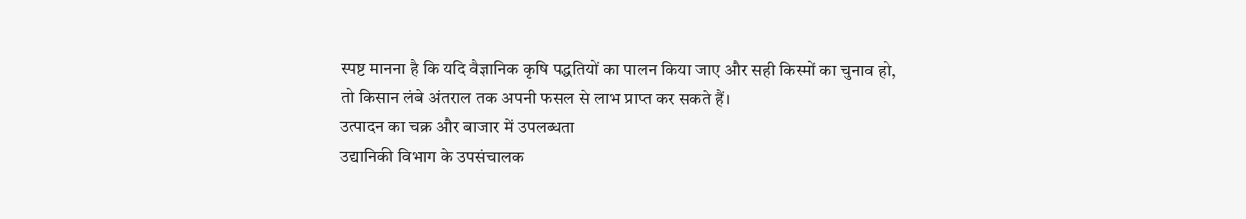स्पष्ट मानना है कि यदि वैज्ञानिक कृषि पद्धतियों का पालन किया जाए और सही किस्मों का चुनाव हो, तो किसान लंबे अंतराल तक अपनी फसल से लाभ प्राप्त कर सकते हैं।
उत्पादन का चक्र और बाजार में उपलब्धता
उद्यानिकी विभाग के उपसंचालक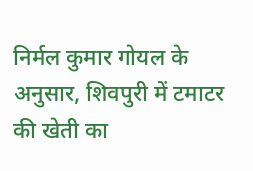निर्मल कुमार गोयल के अनुसार, शिवपुरी में टमाटर की खेती का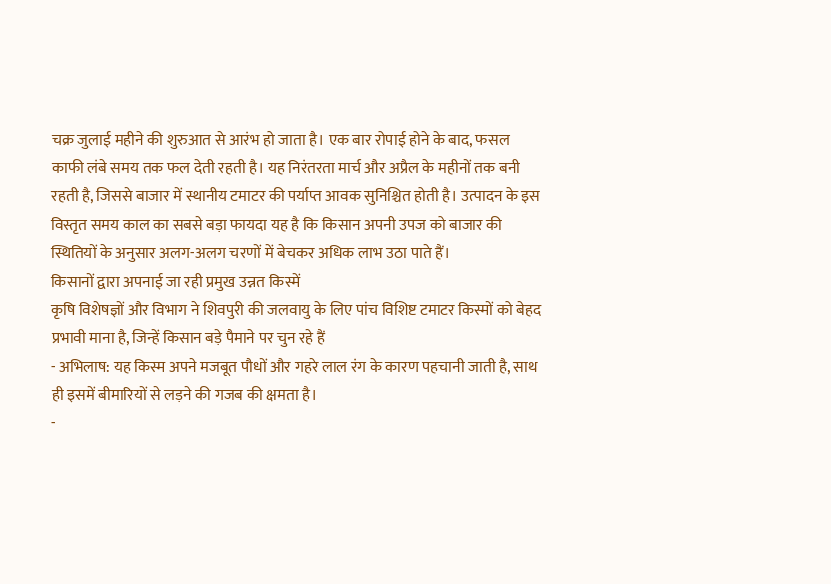चक्र जुलाई महीने की शुरुआत से आरंभ हो जाता है। एक बार रोपाई होने के बाद, फसल काफी लंबे समय तक फल देती रहती है। यह निरंतरता मार्च और अप्रैल के महीनों तक बनी रहती है, जिससे बाजार में स्थानीय टमाटर की पर्याप्त आवक सुनिश्चित होती है। उत्पादन के इस विस्तृत समय काल का सबसे बड़ा फायदा यह है कि किसान अपनी उपज को बाजार की स्थितियों के अनुसार अलग-अलग चरणों में बेचकर अधिक लाभ उठा पाते हैं।
किसानों द्वारा अपनाई जा रही प्रमुख उन्नत किस्में
कृषि विशेषज्ञों और विभाग ने शिवपुरी की जलवायु के लिए पांच विशिष्ट टमाटर किस्मों को बेहद प्रभावी माना है, जिन्हें किसान बड़े पैमाने पर चुन रहे हैं
- अभिलाष: यह किस्म अपने मजबूत पौधों और गहरे लाल रंग के कारण पहचानी जाती है, साथ ही इसमें बीमारियों से लड़ने की गजब की क्षमता है।
-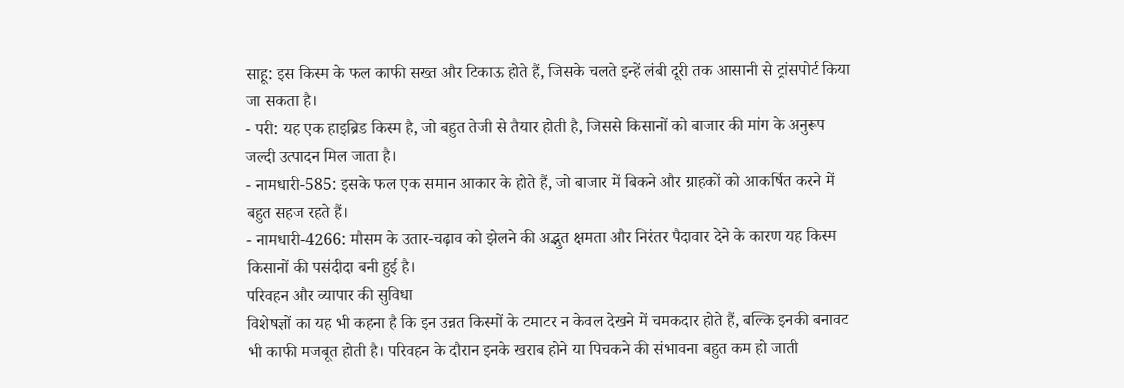साहू: इस किस्म के फल काफी सख्त और टिकाऊ होते हैं, जिसके चलते इन्हें लंबी दूरी तक आसानी से ट्रांसपोर्ट किया जा सकता है।
- परी: यह एक हाइब्रिड किस्म है, जो बहुत तेजी से तैयार होती है, जिससे किसानों को बाजार की मांग के अनुरूप जल्दी उत्पादन मिल जाता है।
- नामधारी-585: इसके फल एक समान आकार के होते हैं, जो बाजार में बिकने और ग्राहकों को आकर्षित करने में बहुत सहज रहते हैं।
- नामधारी-4266: मौसम के उतार-चढ़ाव को झेलने की अद्भुत क्षमता और निरंतर पैदावार देने के कारण यह किस्म किसानों की पसंदीदा बनी हुई है।
परिवहन और व्यापार की सुविधा
विशेषज्ञों का यह भी कहना है कि इन उन्नत किस्मों के टमाटर न केवल देखने में चमकदार होते हैं, बल्कि इनकी बनावट भी काफी मजबूत होती है। परिवहन के दौरान इनके खराब होने या पिचकने की संभावना बहुत कम हो जाती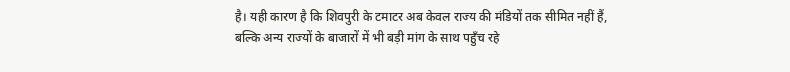है। यही कारण है कि शिवपुरी के टमाटर अब केवल राज्य की मंडियों तक सीमित नहीं हैं, बल्कि अन्य राज्यों के बाजारों में भी बड़ी मांग के साथ पहुँच रहे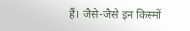हैं। जैसे-जैसे इन किस्मों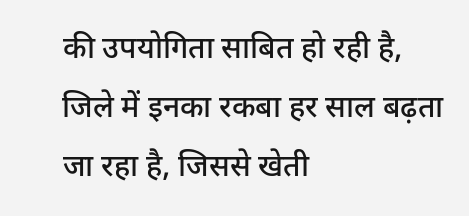की उपयोगिता साबित हो रही है, जिले में इनका रकबा हर साल बढ़ता जा रहा है, जिससे खेती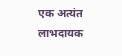एक अत्यंत लाभदायक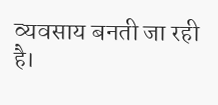व्यवसाय बनती जा रही है।